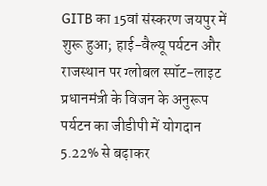GITB का 15वां संस्करण जयपुर में शुरू हुआ; हाई-वैल्यू पर्यटन और राजस्थान पर ग्लोबल स्पॉट-लाइट
प्रधानमंत्री के विजन के अनुरूप पर्यटन का जीडीपी में योगदान 5.22% से बढ़ाकर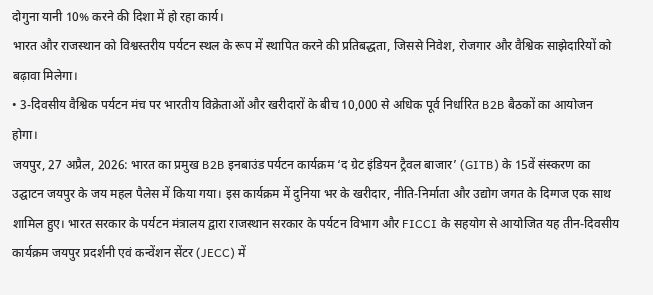दोगुना यानी 10% करने की दिशा में हो रहा कार्य।
भारत और राजस्थान को विश्वस्तरीय पर्यटन स्थल के रूप में स्थापित करने की प्रतिबद्धता, जिससे निवेश, रोजगार और वैश्विक साझेदारियों को बढ़ावा मिलेगा।
• 3-दिवसीय वैश्विक पर्यटन मंच पर भारतीय विक्रेताओं और खरीदारों के बीच 10,000 से अधिक पूर्व निर्धारित B2B बैठकों का आयोजन होगा।
जयपुर, 27 अप्रैल, 2026: भारत का प्रमुख B2B इनबाउंड पर्यटन कार्यक्रम ‘द ग्रेट इंडियन ट्रैवल बाजार’ (GITB) के 15वें संस्करण का उद्घाटन जयपुर के जय महल पैलेस में किया गया। इस कार्यक्रम में दुनिया भर के खरीदार, नीति-निर्माता और उद्योग जगत के दिग्गज एक साथ शामिल हुए। भारत सरकार के पर्यटन मंत्रालय द्वारा राजस्थान सरकार के पर्यटन विभाग और FICCI के सहयोग से आयोजित यह तीन-दिवसीय कार्यक्रम जयपुर प्रदर्शनी एवं कन्वेंशन सेंटर (JECC) में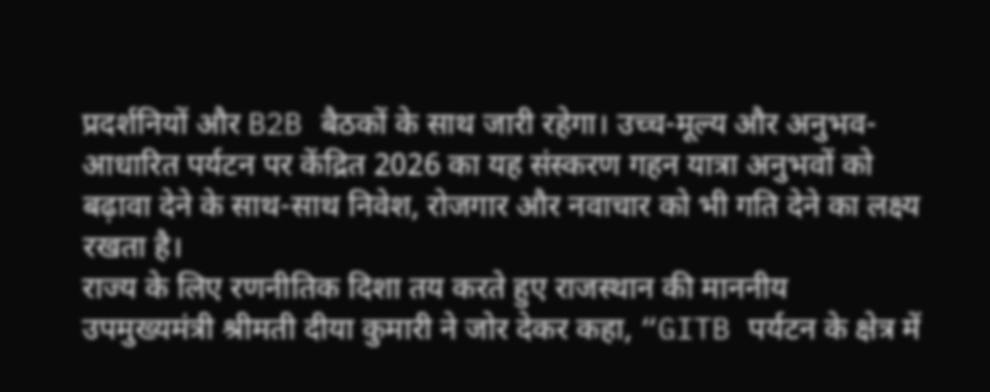प्रदर्शनियों और B2B बैठकों के साथ जारी रहेगा। उच्च-मूल्य और अनुभव-आधारित पर्यटन पर केंद्रित 2026 का यह संस्करण गहन यात्रा अनुभवों को बढ़ावा देने के साथ-साथ निवेश, रोजगार और नवाचार को भी गति देने का लक्ष्य रखता है।
राज्य के लिए रणनीतिक दिशा तय करते हुए राजस्थान की माननीय उपमुख्यमंत्री श्रीमती दीया कुमारी ने जोर देकर कहा, “GITB पर्यटन के क्षेत्र में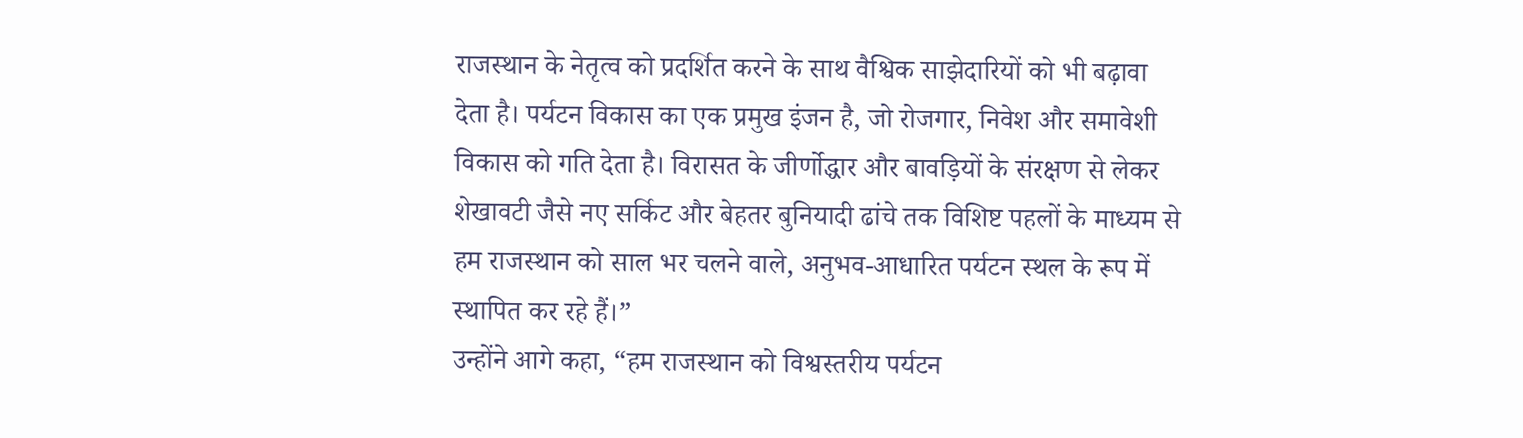राजस्थान के नेतृत्व को प्रदर्शित करने के साथ वैश्विक साझेदारियों को भी बढ़ावा देता है। पर्यटन विकास का एक प्रमुख इंजन है, जो रोजगार, निवेश और समावेशी विकास को गति देता है। विरासत के जीर्णोद्धार और बावड़ियों के संरक्षण से लेकर शेखावटी जैसे नए सर्किट और बेहतर बुनियादी ढांचे तक विशिष्ट पहलों के माध्यम से हम राजस्थान को साल भर चलने वाले, अनुभव-आधारित पर्यटन स्थल के रूप में स्थापित कर रहे हैं।”
उन्होंने आगे कहा, “हम राजस्थान को विश्वस्तरीय पर्यटन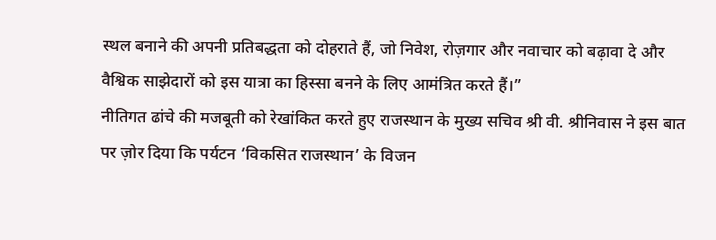स्थल बनाने की अपनी प्रतिबद्धता को दोहराते हैं, जो निवेश, रोज़गार और नवाचार को बढ़ावा दे और वैश्विक साझेदारों को इस यात्रा का हिस्सा बनने के लिए आमंत्रित करते हैं।”
नीतिगत ढांचे की मजबूती को रेखांकित करते हुए राजस्थान के मुख्य सचिव श्री वी. श्रीनिवास ने इस बात पर ज़ोर दिया कि पर्यटन ‘विकसित राजस्थान’ के विजन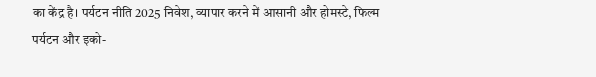का केंद्र है। पर्यटन नीति 2025 निवेश, व्यापार करने में आसानी और होमस्टे, फिल्म पर्यटन और इको-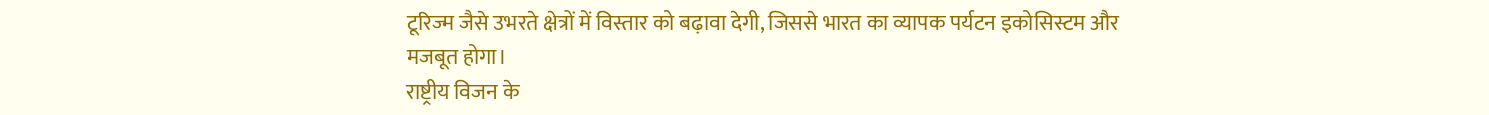टूरिज्म जैसे उभरते क्षेत्रों में विस्तार को बढ़ावा देगी, जिससे भारत का व्यापक पर्यटन इकोसिस्टम और मजबूत होगा।
राष्ट्रीय विजन के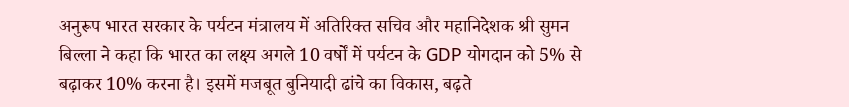अनुरूप भारत सरकार के पर्यटन मंत्रालय में अतिरिक्त सचिव और महानिदेशक श्री सुमन बिल्ला ने कहा कि भारत का लक्ष्य अगले 10 वर्षों में पर्यटन के GDP योगदान को 5% से बढ़ाकर 10% करना है। इसमें मजबूत बुनियादी ढांचे का विकास, बढ़ते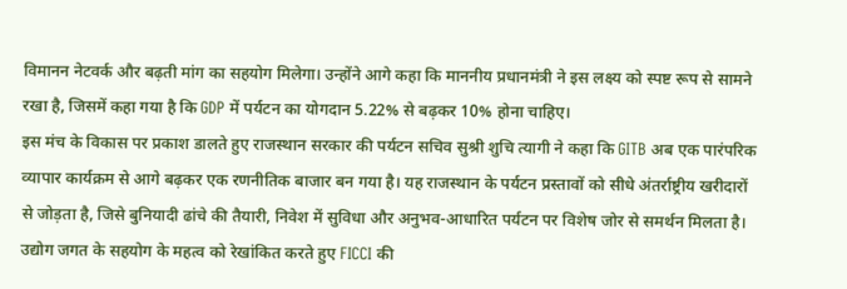विमानन नेटवर्क और बढ़ती मांग का सहयोग मिलेगा। उन्होंने आगे कहा कि माननीय प्रधानमंत्री ने इस लक्ष्य को स्पष्ट रूप से सामने रखा है, जिसमें कहा गया है कि GDP में पर्यटन का योगदान 5.22% से बढ़कर 10% होना चाहिए।
इस मंच के विकास पर प्रकाश डालते हुए राजस्थान सरकार की पर्यटन सचिव सुश्री शुचि त्यागी ने कहा कि GITB अब एक पारंपरिक व्यापार कार्यक्रम से आगे बढ़कर एक रणनीतिक बाजार बन गया है। यह राजस्थान के पर्यटन प्रस्तावों को सीधे अंतर्राष्ट्रीय खरीदारों से जोड़ता है, जिसे बुनियादी ढांचे की तैयारी, निवेश में सुविधा और अनुभव-आधारित पर्यटन पर विशेष जोर से समर्थन मिलता है।
उद्योग जगत के सहयोग के महत्व को रेखांकित करते हुए FICCI की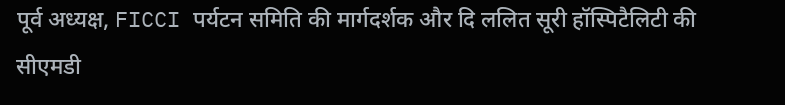पूर्व अध्यक्ष, FICCI पर्यटन समिति की मार्गदर्शक और दि ललित सूरी हॉस्पिटैलिटी की सीएमडी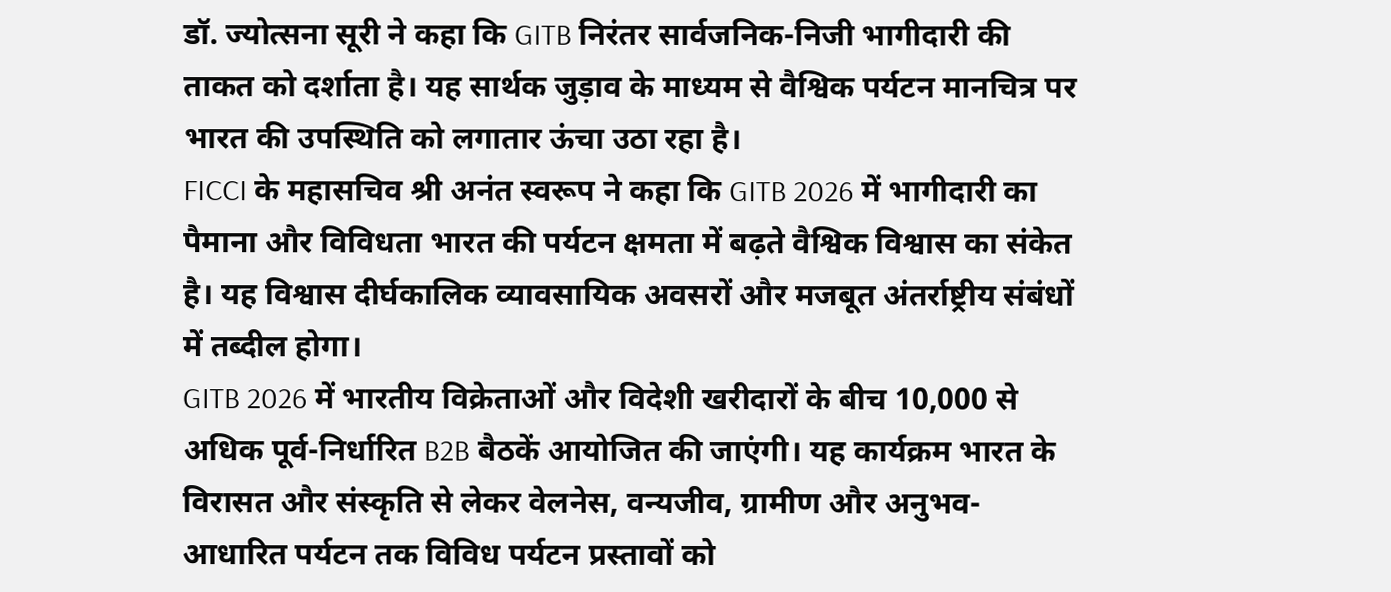डॉ. ज्योत्सना सूरी ने कहा कि GITB निरंतर सार्वजनिक-निजी भागीदारी की ताकत को दर्शाता है। यह सार्थक जुड़ाव के माध्यम से वैश्विक पर्यटन मानचित्र पर भारत की उपस्थिति को लगातार ऊंचा उठा रहा है।
FICCI के महासचिव श्री अनंत स्वरूप ने कहा कि GITB 2026 में भागीदारी का पैमाना और विविधता भारत की पर्यटन क्षमता में बढ़ते वैश्विक विश्वास का संकेत है। यह विश्वास दीर्घकालिक व्यावसायिक अवसरों और मजबूत अंतर्राष्ट्रीय संबंधों में तब्दील होगा।
GITB 2026 में भारतीय विक्रेताओं और विदेशी खरीदारों के बीच 10,000 से अधिक पूर्व-निर्धारित B2B बैठकें आयोजित की जाएंगी। यह कार्यक्रम भारत के विरासत और संस्कृति से लेकर वेलनेस, वन्यजीव, ग्रामीण और अनुभव-आधारित पर्यटन तक विविध पर्यटन प्रस्तावों को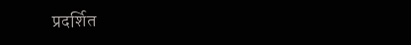प्रदर्शित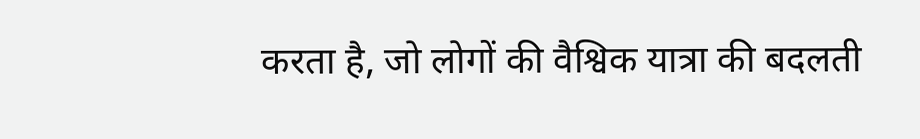करता है, जो लोगों की वैश्विक यात्रा की बदलती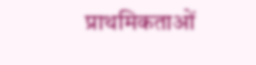प्राथमिकताओं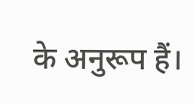के अनुरूप हैं।